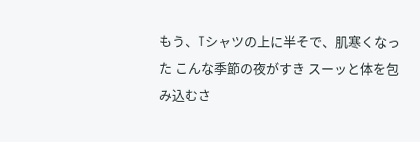もう、Tシャツの上に半そで、肌寒くなった こんな季節の夜がすき スーッと体を包み込むさ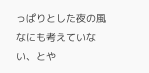っぱりとした夜の風 なにも考えていない、とや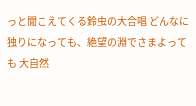っと聞こえてくる鈴虫の大合唱 どんなに独りになっても、絶望の淵でさまよっても 大自然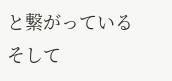と繋がっている そして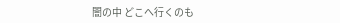闇の中 どこへ行くのも